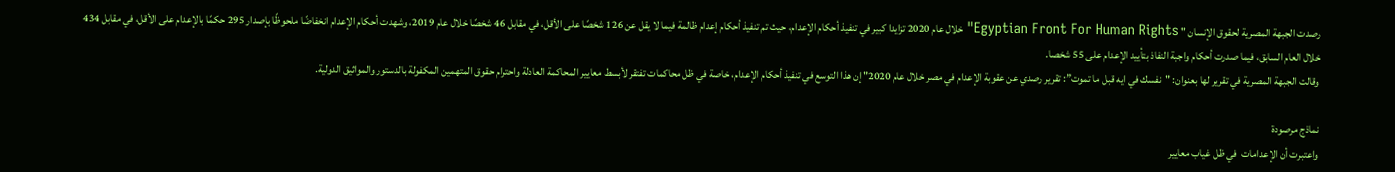رصدت الجبهة المصرية لحقوق الإنسان " Egyptian Front For Human Rights" خلال عام 2020 تزايدا كبير في تنفيذ أحكام الإعدام، حيث تم تنفيذ أحكام إعدام ظالمة فيما لا يقل عن 126 شخصًا على الأقل، في مقابل 46 شخصًا خلال عام 2019، وشهدت أحكام الإعدام انخفاضًا ملحوظًا بإصدار 295 حكمًا بالإعدام على الأقل، في مقابل 434 خلال العام السابق، فيما صدرت أحكام واجبة النفاذ بتأييد الإعدام على 55 شخصا.
وقالت الجبهة المصرية في تقرير لها بعنوان: "نفسك في ايه قبل ما تموت”: تقرير رصدي عن عقوبة الإعدام في مصر خلال عام 2020" إن هذا التوسع في تنفيذ أحكام الإعدام، خاصة في ظل محاكمات تفتقر لأبسط معايير المحاكمة العادلة واحترام حقوق المتهمين المكفولة بالدستور والمواثيق الدولية.

نماذج مرصودة
واعتبرت أن الإعدامات  في ظل غياب معايير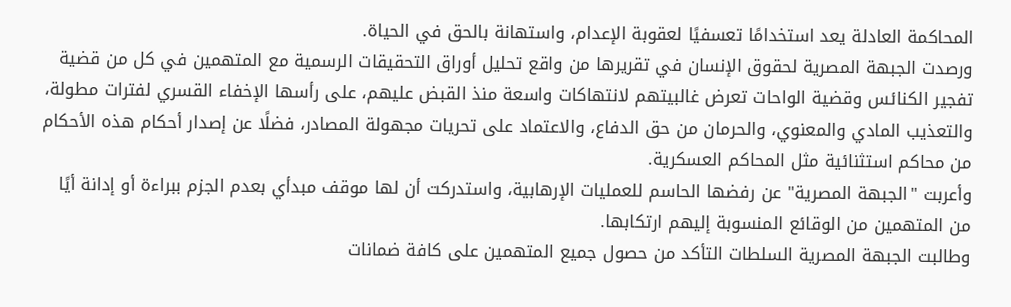المحاكمة العادلة يعد استخدامًا تعسفيًا لعقوبة الإعدام، واستهانة بالحق في الحياة.
ورصدت الجبهة المصرية لحقوق الإنسان في تقريرها من واقع تحليل أوراق التحقيقات الرسمية مع المتهمين في كل من قضية  تفجير الكنائس وقضية الواحات تعرض غالبيتهم لانتهاكات واسعة منذ القبض عليهم، على رأسها الإخفاء القسري لفترات مطولة، والتعذيب المادي والمعنوي، والحرمان من حق الدفاع، والاعتماد على تحريات مجهولة المصادر، فضلًا عن إصدار أحكام هذه الأحكام من محاكم استثنائية مثل المحاكم العسكرية.
وأعربت "الجبهة المصرية" عن رفضها الحاسم للعمليات الإرهابية، واستدركت أن لها موقف مبدأي بعدم الجزم ببراءة أو إدانة أيًا من المتهمين من الوقائع المنسوبة إليهم ارتكابها.
وطالبت الجبهة المصرية السلطات التأكد من حصول جميع المتهمين على كافة ضمانات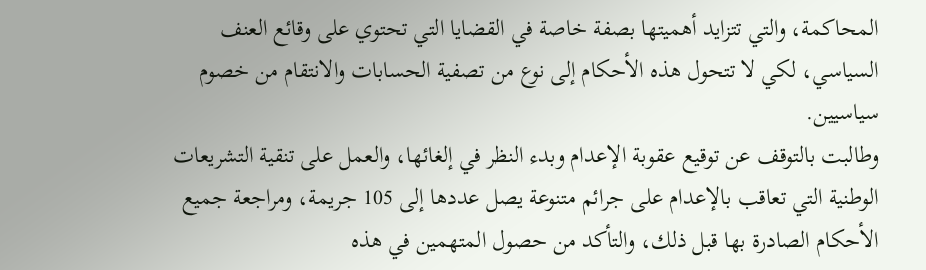المحاكمة، والتي تتزايد أهميتها بصفة خاصة في القضايا التي تحتوي على وقائع العنف السياسي، لكي لا تتحول هذه الأحكام إلى نوع من تصفية الحسابات والانتقام من خصوم سياسيين.
وطالبت بالتوقف عن توقيع عقوبة الإعدام وبدء النظر في إلغائها، والعمل على تنقية التشريعات الوطنية التي تعاقب بالإعدام على جرائم متنوعة يصل عددها إلى 105 جريمة، ومراجعة جميع الأحكام الصادرة بها قبل ذلك، والتأكد من حصول المتهمين في هذه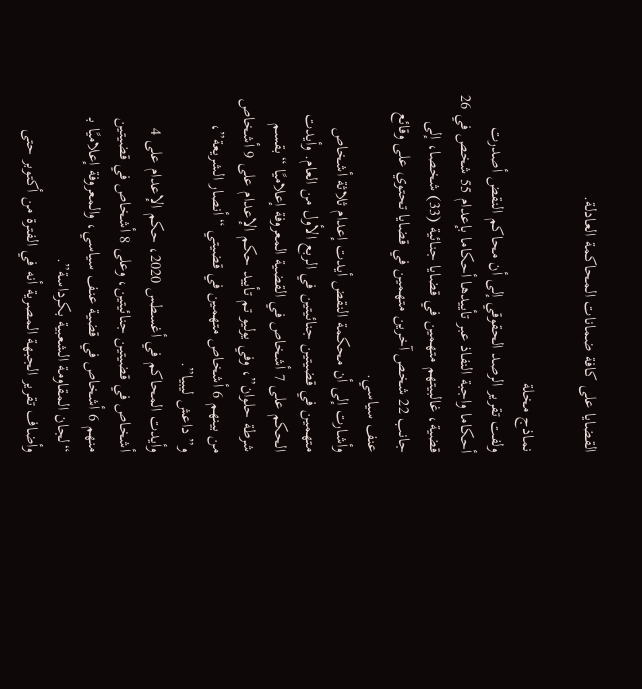القضايا على كافة ضمانات المحاكمة العادلة.

نماذج مخلة
ولفت تقرير الرصد الحقوقي إلى أن محاكم النقض أصدرت أحكاما واجبة النفاذ عبر تأييدها أحكاما بإعدام 55 شخص في 26 قضية، غالبيتهم متهمين في قضايا جنائية (33) شخصا، إلى جانب 22 شخص آخرين متهمين في قضايا تحتوي على وقائع عنف سياسي.
وأشارت إلى أن محكمة النقض أيدت إعدام ثلاثة أشخاص متهمين في قضيتين جنائيتين في الربع الأول من العام. وأيدت الحكم على 7 أشخاص في القضية المعروفة إعلاميًا “بقسم شرطة حلوان”، وفي يوليو تم تأييد حكم الإعدام على 9 أشخاص من بينهم 6 أشخاص متهمين في قضيتي “أنصار الشريعة”، و”داعش ليبيا”.
وأيدت المحاكم في أغسطس 2020، حكم الإعدام على 4 أشخاص في قضيتين جنائيتين، وعلى 8 أشخاص في قضيتين منهم 6 أشخاص في قضية عنف سياسي، والمعروفة إعلاميًا بـ “لجان المقاومة الشعبية بكرداسة”.
وأضاف تقرير الجبهة المصرية أنه في الفترة من أكتوبر حتى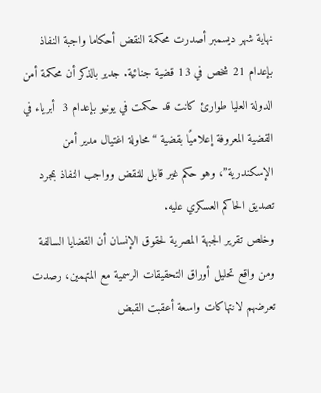نهاية شهر ديسمبر أصدرت محكمة النقض أحكاما واجبة النفاذ بإعدام 21 شخص في 13 قضية جنائية. جدير بالذكر أن محكمة أمن الدولة العليا طوارئ كانت قد حكمت في يونيو بإعدام 3  أبرياء في القضية المعروفة إعلاميًا بقضية “محاولة اغتيال مدير أمن الإسكندرية”، وهو حكم غير قابل للنقض وواجب النفاذ بمجرد تصديق الحاكم العسكري عليه.
وخلص تقرير الجبهة المصرية لحقوق الإنسان أن القضايا السالفة ومن واقع تحليل أوراق التحقيقات الرسمية مع المتهمين، رصدت تعرضهم لانتهاكات واسعة أعقبت القبض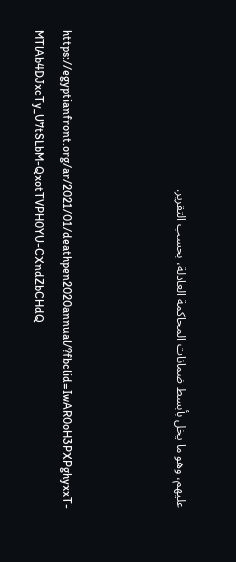عليهم، وهو ما يخل بأبسط ضمانات المحاكمة العادلة، بحسب التقرير.



https://egyptianfront.org/ar/2021/01/deathpen2020annual/?fbclid=IwAR0oH3PXPghyxxT-MTlAb4DJxcTy_U7tSLbM-QxotTVPH0YU-CXndZbCHdQ